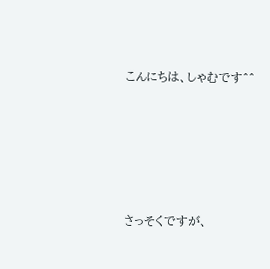こんにちは、しゃむです^^





さっそくですが、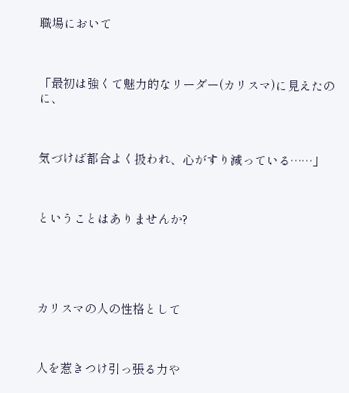職場において



「最初は強くて魅力的なリーダー(カリスマ)に見えたのに、



気づけば都合よく扱われ、心がすり減っている……」



ということはありませんか?





カリスマの人の性格として



人を惹きつけ引っ張る力や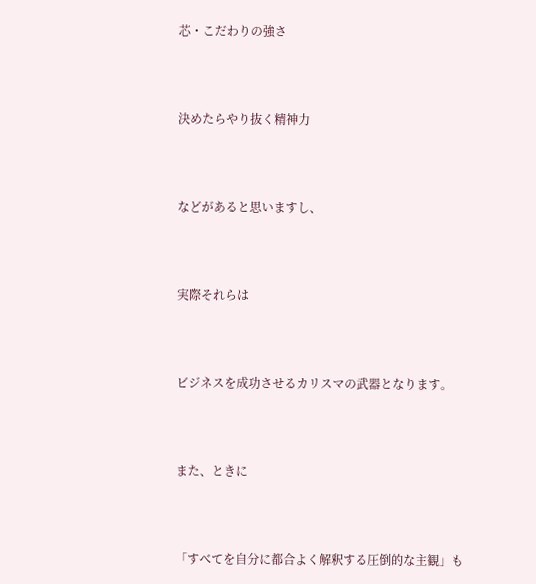芯・こだわりの強さ



決めたらやり抜く精神力



などがあると思いますし、



実際それらは



ビジネスを成功させるカリスマの武器となります。



また、ときに



「すべてを自分に都合よく解釈する圧倒的な主観」も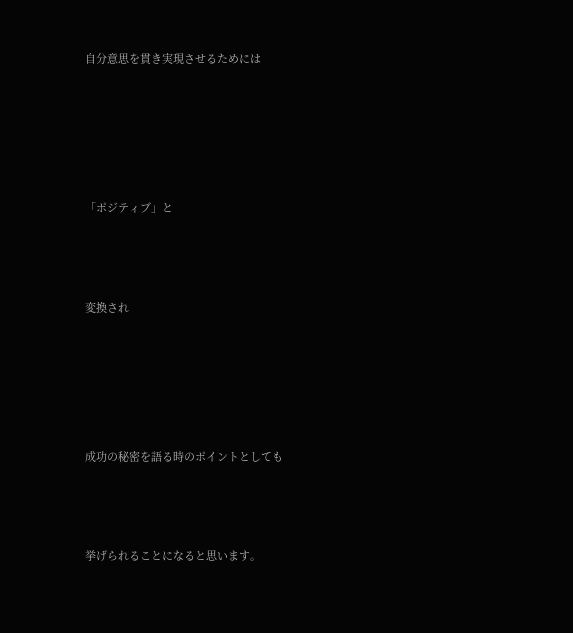自分意思を貫き実現させるためには





「ポジティブ」と



変換され





成功の秘密を語る時のポイントとしても



挙げられることになると思います。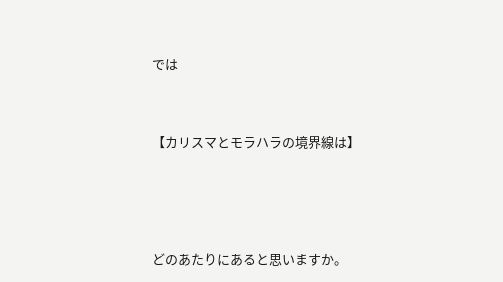では



【カリスマとモラハラの境界線は】





どのあたりにあると思いますか。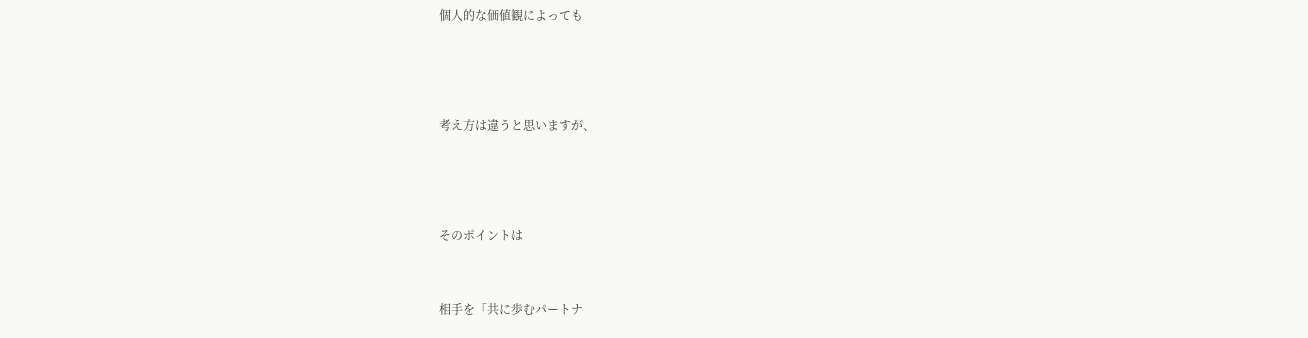個人的な価値観によっても





考え方は違うと思いますが、





そのポイントは



相手を「共に歩むパートナ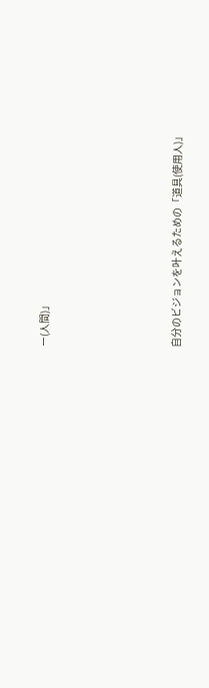ー(人間)」





自分のビジョンを叶えるための「道具(使用人)」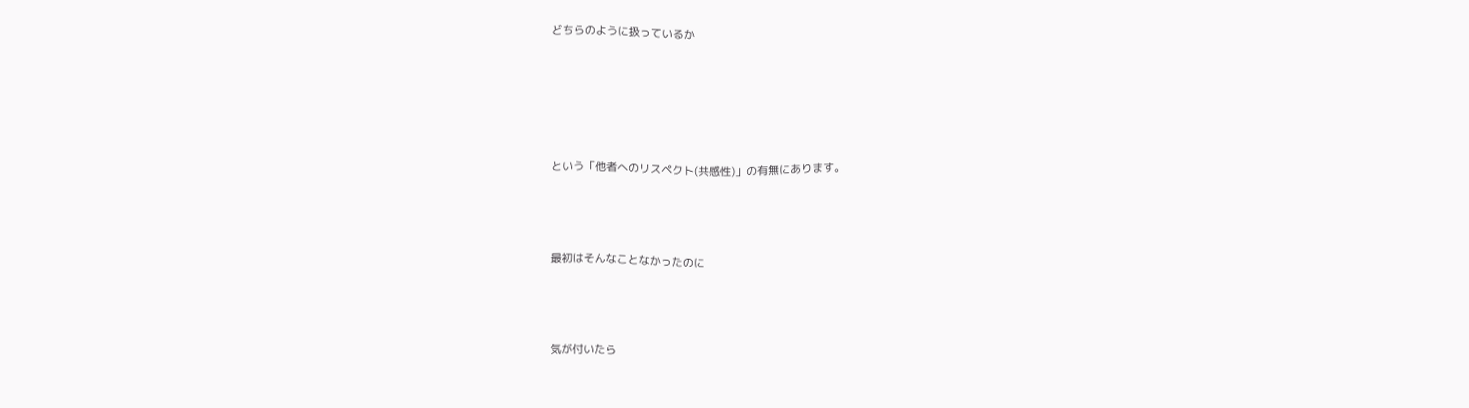どちらのように扱っているか





という「他者へのリスペクト(共感性)」の有無にあります。



最初はそんなことなかったのに



気が付いたら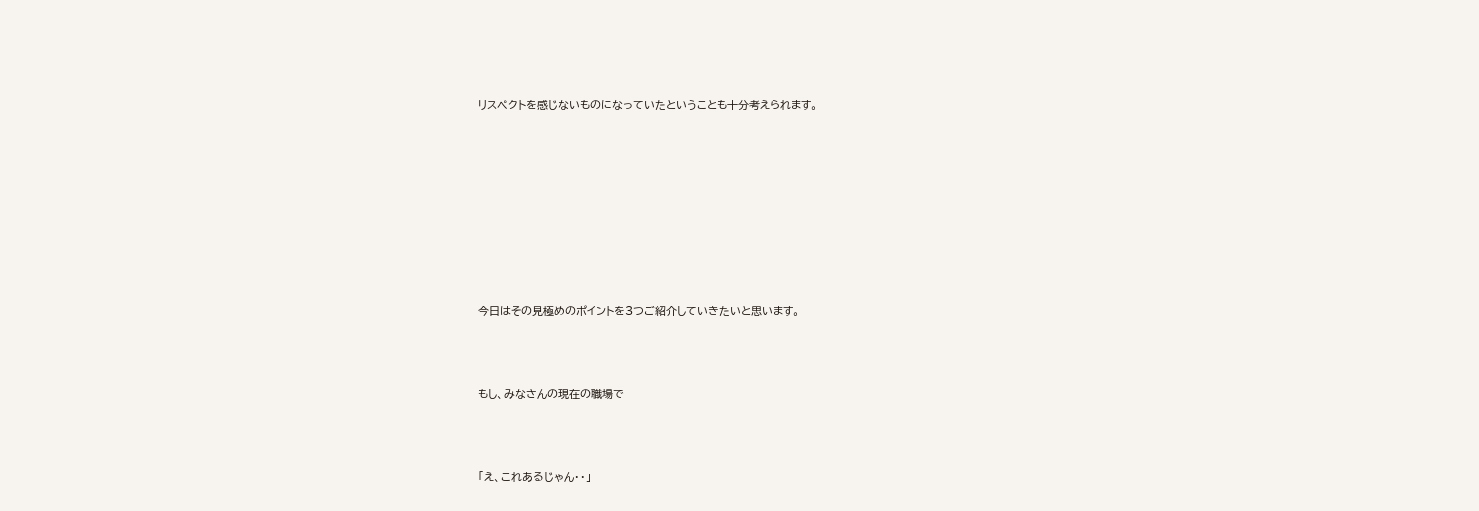リスペクトを感じないものになっていたということも十分考えられます。









今日はその見極めのポイントを3つご紹介していきたいと思います。



もし、みなさんの現在の職場で



「え、これあるじゃん・・」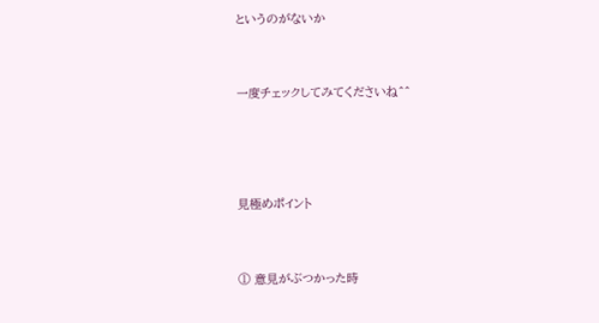というのがないか



一度チェックしてみてくださいね^^





見極めポイント



① 意見がぶつかった時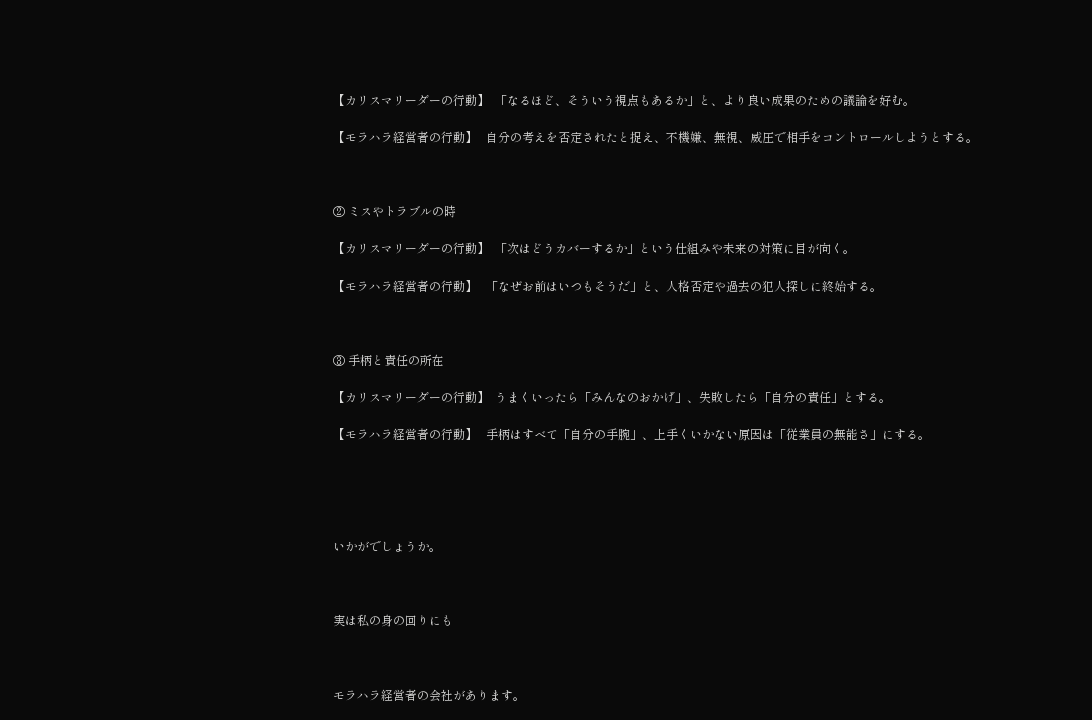【カリスマリーダーの行動】  「なるほど、そういう視点もあるか」と、より良い成果のための議論を好む。

【モラハラ経営者の行動】   自分の考えを否定されたと捉え、不機嫌、無視、威圧で相手をコントロールしようとする。



② ミスやトラブルの時

【カリスマリーダーの行動】  「次はどうカバーするか」という仕組みや未来の対策に目が向く。

【モラハラ経営者の行動】   「なぜお前はいつもそうだ」と、人格否定や過去の犯人探しに終始する。



③ 手柄と責任の所在

【カリスマリーダーの行動】  うまくいったら「みんなのおかげ」、失敗したら「自分の責任」とする。

【モラハラ経営者の行動】   手柄はすべて「自分の手腕」、上手くいかない原因は「従業員の無能さ」にする。





いかがでしょうか。



実は私の身の回りにも



モラハラ経営者の会社があります。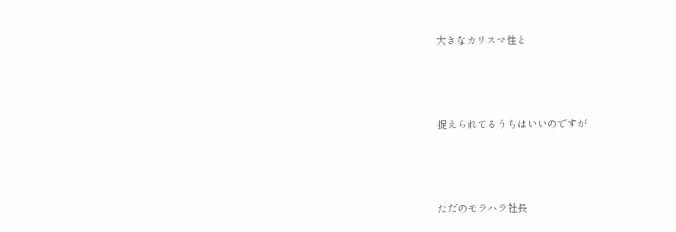大きなカリスマ性と



捉えられてるうちはいいのですが



ただのモラハラ社長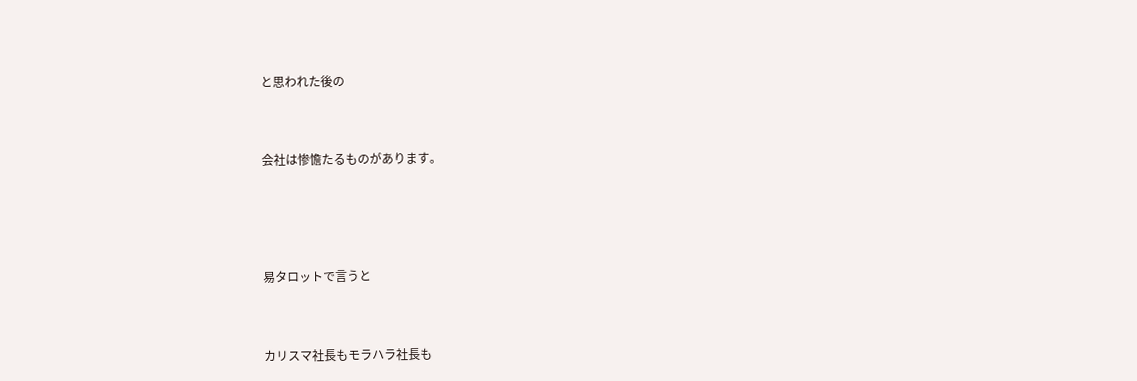と思われた後の



会社は惨憺たるものがあります。





易タロットで言うと



カリスマ社長もモラハラ社長も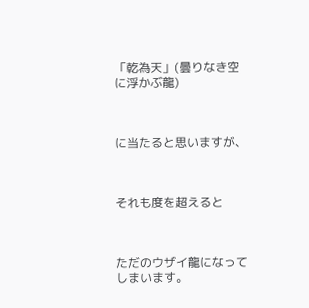「乾為天」(曇りなき空に浮かぶ龍)



に当たると思いますが、



それも度を超えると



ただのウザイ龍になってしまいます。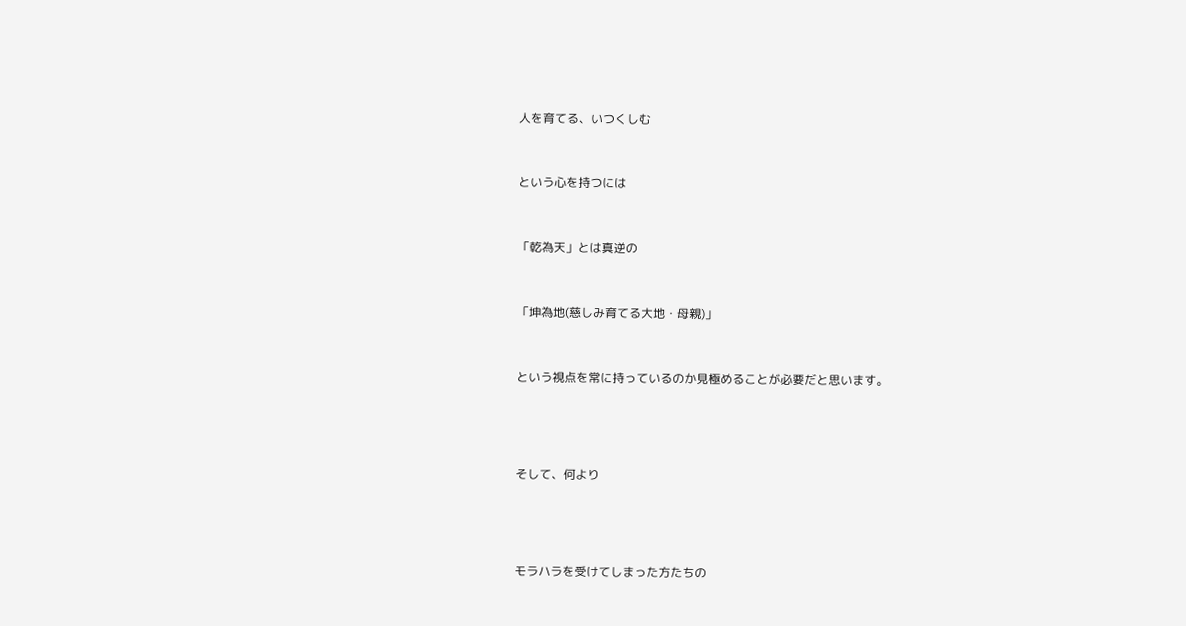人を育てる、いつくしむ



という心を持つには



「乾為天」とは真逆の



「坤為地(慈しみ育てる大地・母親)」



という視点を常に持っているのか見極めることが必要だと思います。





そして、何より





モラハラを受けてしまった方たちの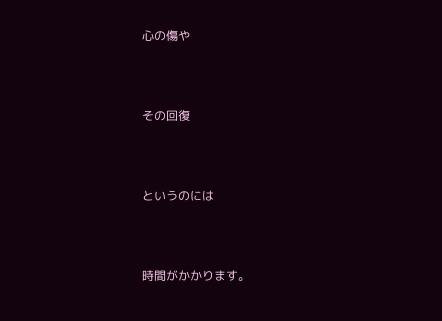心の傷や



その回復



というのには



時間がかかります。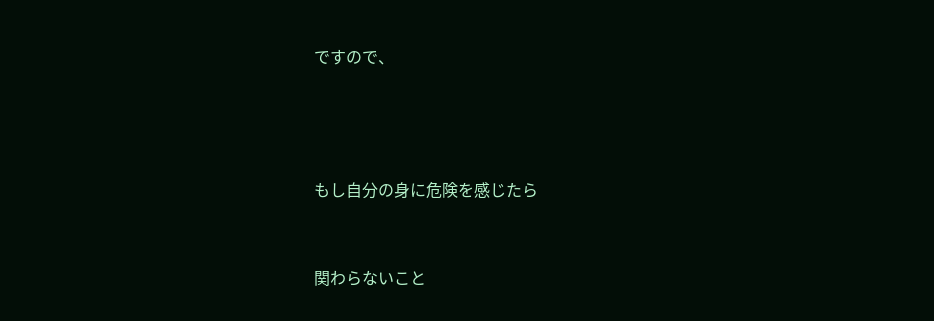ですので、





もし自分の身に危険を感じたら



関わらないこと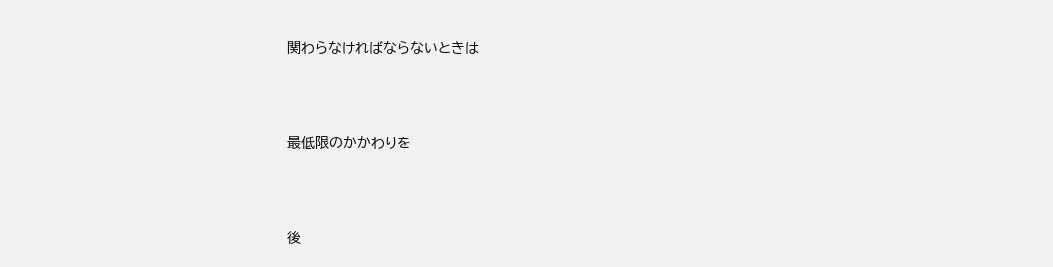関わらなければならないときは



最低限のかかわりを



後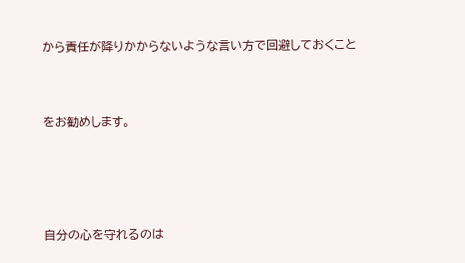から責任が降りかからないような言い方で回避しておくこと



をお勧めします。





自分の心を守れるのは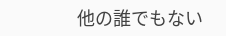他の誰でもない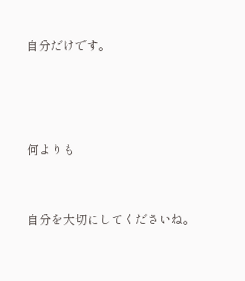自分だけです。





何よりも



自分を大切にしてくださいね。